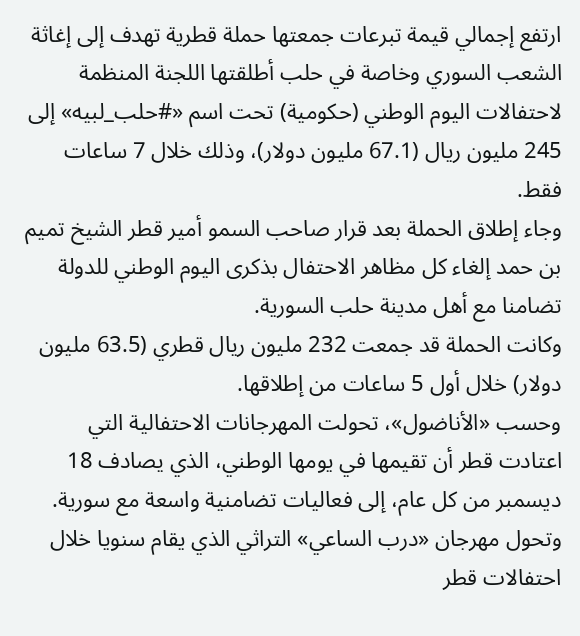ارتفع إجمالي قيمة تبرعات جمعتها حملة قطرية تهدف إلى إغاثة الشعب السوري وخاصة في حلب أطلقتها اللجنة المنظمة لاحتفالات اليوم الوطني (حكومية) تحت اسم «#حلب_لبيه» إلى 245 مليون ريال (67.1 مليون دولار)، وذلك خلال 7 ساعات فقط.
وجاء إطلاق الحملة بعد قرار صاحب السمو أمير قطر الشيخ تميم بن حمد إلغاء كل مظاهر الاحتفال بذكرى اليوم الوطني للدولة تضامنا مع أهل مدينة حلب السورية.
وكانت الحملة قد جمعت 232 مليون ريال قطري (63.5 مليون دولار) خلال أول 5 ساعات من إطلاقها.
وحسب «الأناضول»، تحولت المهرجانات الاحتفالية التي اعتادت قطر أن تقيمها في يومها الوطني، الذي يصادف 18 ديسمبر من كل عام، إلى فعاليات تضامنية واسعة مع سورية.
وتحول مهرجان «درب الساعي» التراثي الذي يقام سنويا خلال احتفالات قطر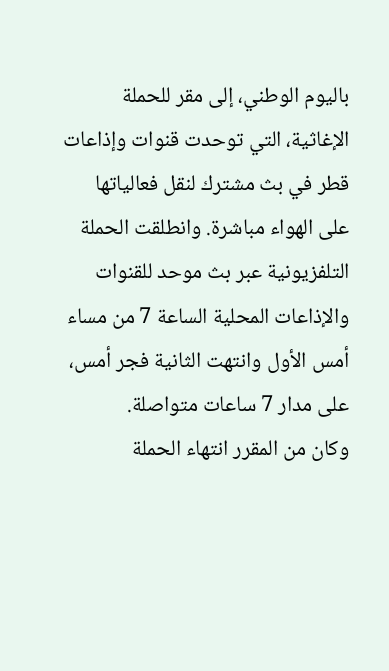باليوم الوطني، إلى مقر للحملة الإغاثية، التي توحدت قنوات وإذاعات قطر في بث مشترك لنقل فعالياتها على الهواء مباشرة. وانطلقت الحملة التلفزيونية عبر بث موحد للقنوات والإذاعات المحلية الساعة 7 من مساء أمس الأول وانتهت الثانية فجر أمس، على مدار 7 ساعات متواصلة.
وكان من المقرر انتهاء الحملة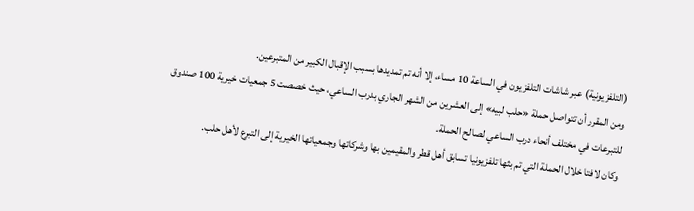(التلفزيونية) عبر شاشات التلفزيون في الساعة 10 مساء، إلا أنه تم تمديدها بسبب الإقبال الكبير من المتبرعين.
ومن المقرر أن تتواصل حملة «حلب لبيه» إلى العشرين من الشهر الجاري بدرب الساعي، حيث خصصت 5 جمعيات خيرية 100 صندوق للتبرعات في مختلف أنحاء درب الساعي لصالح الحملة.
وكان لافتا خلال الحملة التي تم بثها تلفزيونيا تسابق أهل قطر والمقيمين بها وشركاتها وجمعياتها الخيرية إلى التبرع لأهل حلب.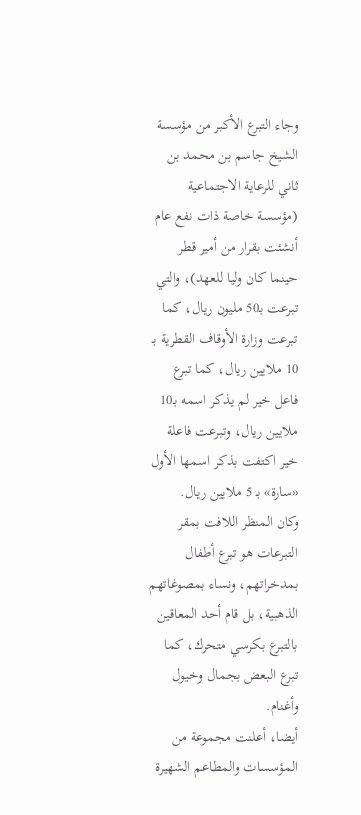وجاء التبرع الأكبر من مؤسسة الشيخ جاسم بن محمد بن ثاني للرعاية الاجتماعية (مؤسسة خاصة ذات نفع عام أنشئت بقرار من أمير قطر حينما كان وليا للعهد)، والتي تبرعت بـ50 مليون ريال، كما تبرعت وزارة الأوقاف القطرية بـ 10 ملايين ريال، كما تبرع فاعل خير لم يذكر اسمه بـ10 ملايين ريال، وتبرعت فاعلة خير اكتفت بذكر اسمها الأول «سارة» بـ 5 ملايين ريال.
وكان المنظر اللافت بمقر التبرعات هو تبرع أطفال بمدخراتهم، ونساء بمصوغاتهم الذهبية، بل قام أحد المعاقين بالتبرع بكرسي متحرك، كما تبرع البعض بجمال وخيول وأغنام.
أيضا، أعلنت مجموعة من المؤسسات والمطاعم الشهيرة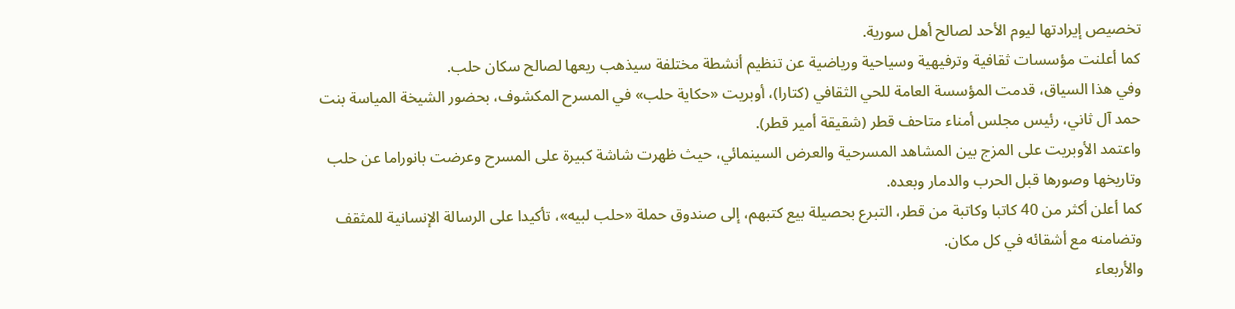تخصيص إيرادتها ليوم الأحد لصالح أهل سورية.
كما أعلنت مؤسسات ثقافية وترفيهية وسياحية ورياضية عن تنظيم أنشطة مختلفة سيذهب ريعها لصالح سكان حلب.
وفي هذا السياق، قدمت المؤسسة العامة للحي الثقافي (كتارا)، أوبريت «حكاية حلب» في المسرح المكشوف، بحضور الشيخة المياسة بنت حمد آل ثاني، رئيس مجلس أمناء متاحف قطر (شقيقة أمير قطر).
واعتمد الأوبريت على المزج بين المشاهد المسرحية والعرض السينمائي، حيث ظهرت شاشة كبيرة على المسرح وعرضت بانوراما عن حلب وتاريخها وصورها قبل الحرب والدمار وبعده.
كما أعلن أكثر من 40 كاتبا وكاتبة من قطر، التبرع بحصيلة بيع كتبهم، إلى صندوق حملة «حلب لبيه»، تأكيدا على الرسالة الإنسانية للمثقف وتضامنه مع أشقائه في كل مكان.
والأربعاء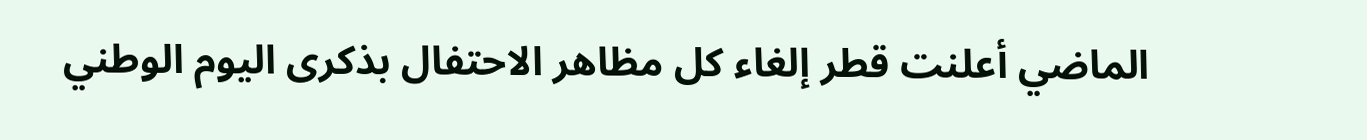الماضي أعلنت قطر إلغاء كل مظاهر الاحتفال بذكرى اليوم الوطني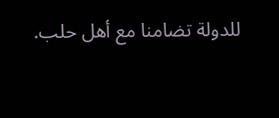للدولة تضامنا مع أهل حلب.